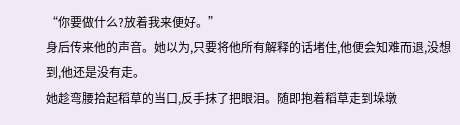“你要做什么?放着我来便好。”
身后传来他的声音。她以为,只要将他所有解释的话堵住,他便会知难而退,没想到,他还是没有走。
她趁弯腰拾起稻草的当口,反手抹了把眼泪。随即抱着稻草走到垛墩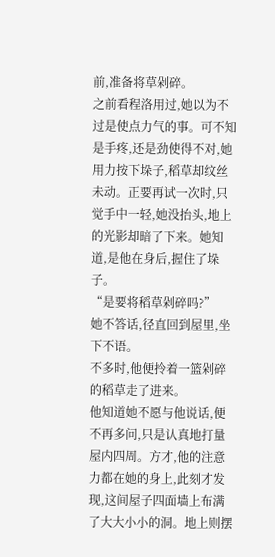前,准备将草剁碎。
之前看程洛用过,她以为不过是使点力气的事。可不知是手疼,还是劲使得不对,她用力按下垛子,稻草却纹丝未动。正要再试一次时,只觉手中一轻,她没抬头,地上的光影却暗了下来。她知道,是他在身后,握住了垛子。
“是要将稻草剁碎吗?”
她不答话,径直回到屋里,坐下不语。
不多时,他便拎着一篮剁碎的稻草走了进来。
他知道她不愿与他说话,便不再多问,只是认真地打量屋内四周。方才,他的注意力都在她的身上,此刻才发现,这间屋子四面墙上布满了大大小小的洞。地上则摆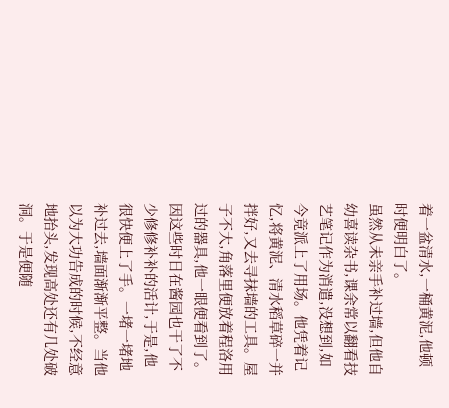着一盆清水,一桶黄泥,他顿时便明白了。
虽然从未亲手补过墙,但他自幼喜读杂书,课余常以翻看技艺笔记作为消遣,没想到,如今竟派上了用场。他凭着记忆,将黄泥、清水稻草碎一并拌好,又去寻抹墙的工具。屋子不大,角落里便放着程洛用过的器具,他一眼便看到了。
因这些时日在酱园也干了不少修修补补的活计,于是,他很快便上了手。一堵一堵地补过去,墙面渐渐平整。当他以为大功告成的时候,不经意地抬头,发现高处还有几处破洞。于是便随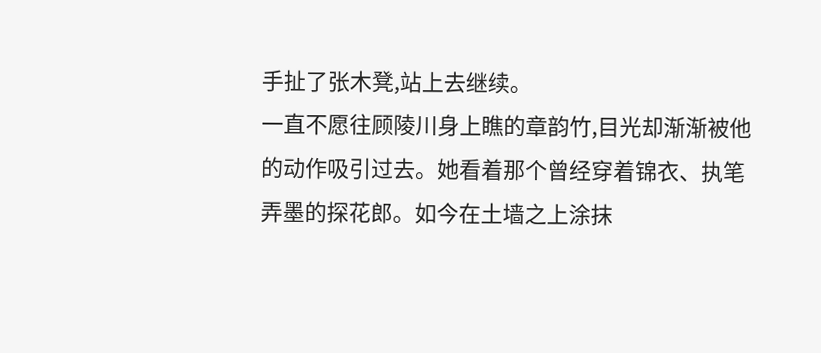手扯了张木凳,站上去继续。
一直不愿往顾陵川身上瞧的章韵竹,目光却渐渐被他的动作吸引过去。她看着那个曾经穿着锦衣、执笔弄墨的探花郎。如今在土墙之上涂抹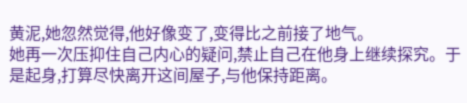黄泥,她忽然觉得,他好像变了,变得比之前接了地气。
她再一次压抑住自己内心的疑问,禁止自己在他身上继续探究。于是起身,打算尽快离开这间屋子,与他保持距离。